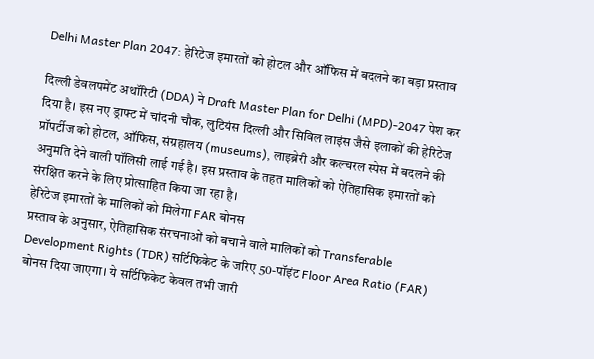Delhi Master Plan 2047: हेरिटेज इमारतों को होटल और ऑफिस में बदलने का बड़ा प्रस्ताव

दिल्ली डेवलपमेंट अथॉरिटी (DDA) ने Draft Master Plan for Delhi (MPD)-2047 पेश कर दिया है। इस नए ड्राफ्ट में चांदनी चौक, लुटियंस दिल्ली और सिविल लाइंस जैसे इलाकों की हेरिटेज प्रॉपर्टीज को होटल, ऑफिस, संग्रहालय (museums), लाइब्रेरी और कल्चरल स्पेस में बदलने की अनुमति देने वाली पॉलिसी लाई गई है। इस प्रस्ताव के तहत मालिकों को ऐतिहासिक इमारतों को संरक्षित करने के लिए प्रोत्साहित किया जा रहा है।
हेरिटेज इमारतों के मालिकों को मिलेगा FAR बोनस
प्रस्ताव के अनुसार, ऐतिहासिक संरचनाओं को बचाने वाले मालिकों को Transferable Development Rights (TDR) सर्टिफिकेट के जरिए 50-पॉइंट Floor Area Ratio (FAR) बोनस दिया जाएगा। ये सर्टिफिकेट केवल तभी जारी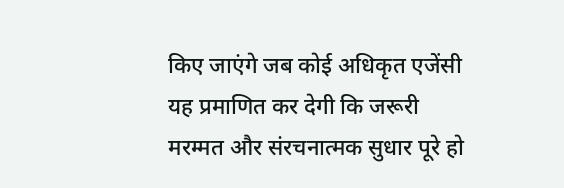किए जाएंगे जब कोई अधिकृत एजेंसी यह प्रमाणित कर देगी कि जरूरी मरम्मत और संरचनात्मक सुधार पूरे हो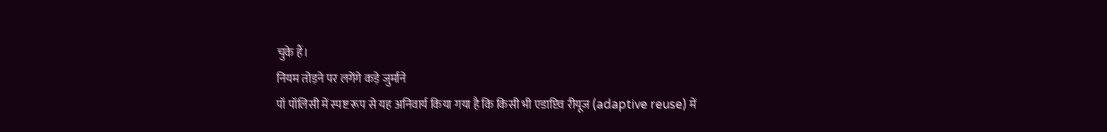चुके हैं।
नियम तोड़ने पर लगेंगे कड़े जुर्माने
पॉ पॉलिसी में स्पष्ट रूप से यह अनिवार्य किया गया है कि किसी भी एडाप्टिव रीयूज (adaptive reuse) में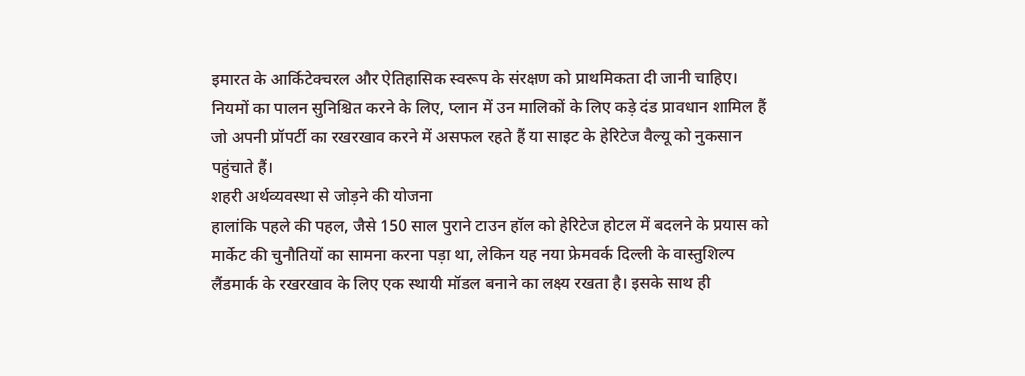इमारत के आर्किटेक्चरल और ऐतिहासिक स्वरूप के संरक्षण को प्राथमिकता दी जानी चाहिए। नियमों का पालन सुनिश्चित करने के लिए, प्लान में उन मालिकों के लिए कड़े दंड प्रावधान शामिल हैं जो अपनी प्रॉपर्टी का रखरखाव करने में असफल रहते हैं या साइट के हेरिटेज वैल्यू को नुकसान पहुंचाते हैं।
शहरी अर्थव्यवस्था से जोड़ने की योजना
हालांकि पहले की पहल, जैसे 150 साल पुराने टाउन हॉल को हेरिटेज होटल में बदलने के प्रयास को मार्केट की चुनौतियों का सामना करना पड़ा था, लेकिन यह नया फ्रेमवर्क दिल्ली के वास्तुशिल्प लैंडमार्क के रखरखाव के लिए एक स्थायी मॉडल बनाने का लक्ष्य रखता है। इसके साथ ही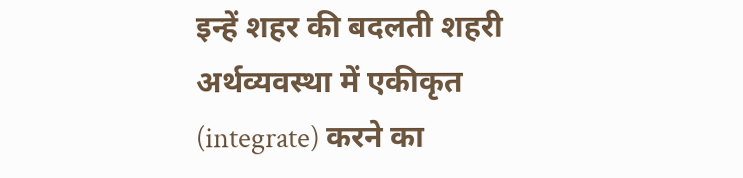इन्हें शहर की बदलती शहरी अर्थव्यवस्था में एकीकृत (integrate) करने का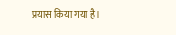प्रयास किया गया है।